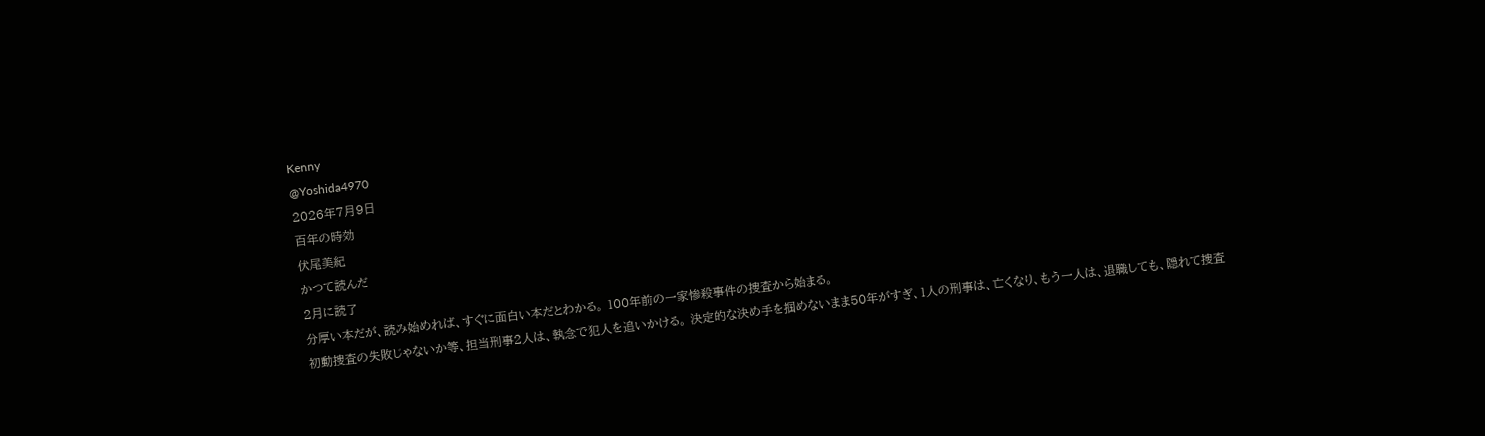Kenny
@Yoshida4970
2026年7月9日
百年の時効
伏尾美紀
かつて読んだ
2月に読了
分厚い本だが、読み始めれば、すぐに面白い本だとわかる。 100年前の一家惨殺事件の捜査から始まる。
初動捜査の失敗じゃないか等、担当刑事2人は、執念で犯人を追いかける。 決定的な決め手を掴めないまま50年がすぎ、1人の刑事は、亡くなり、もう一人は、退職しても、隠れて捜査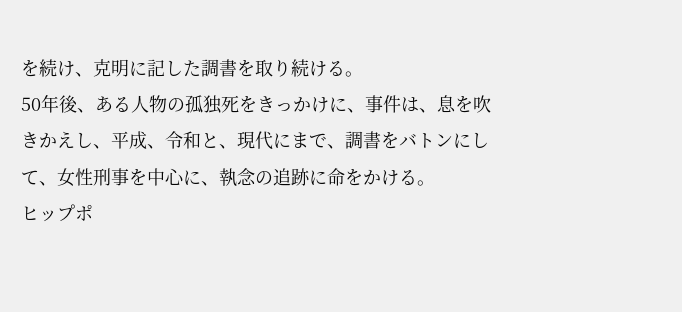を続け、克明に記した調書を取り続ける。
50年後、ある人物の孤独死をきっかけに、事件は、息を吹きかえし、平成、令和と、現代にまで、調書をバトンにして、女性刑事を中心に、執念の追跡に命をかける。
ヒップポ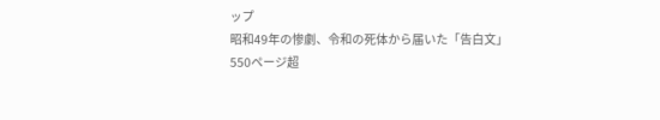ップ
昭和49年の惨劇、令和の死体から届いた「告白文」
550ページ超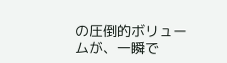の圧倒的ボリュームが、一瞬で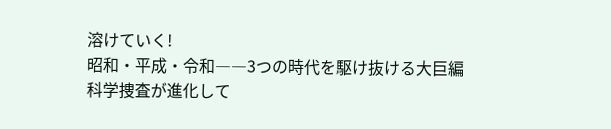溶けていく!
昭和・平成・令和――3つの時代を駆け抜ける大巨編
科学捜査が進化して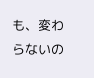も、変わらないの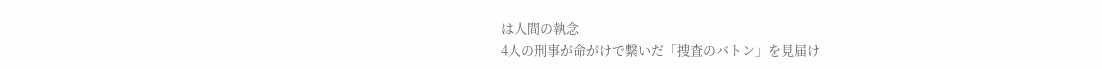は人間の執念
4人の刑事が命がけで繋いだ「捜査のバトン」を見届け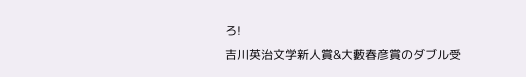ろ!
吉川英治文学新人賞&大藪春彦賞のダブル受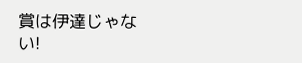賞は伊達じゃない!